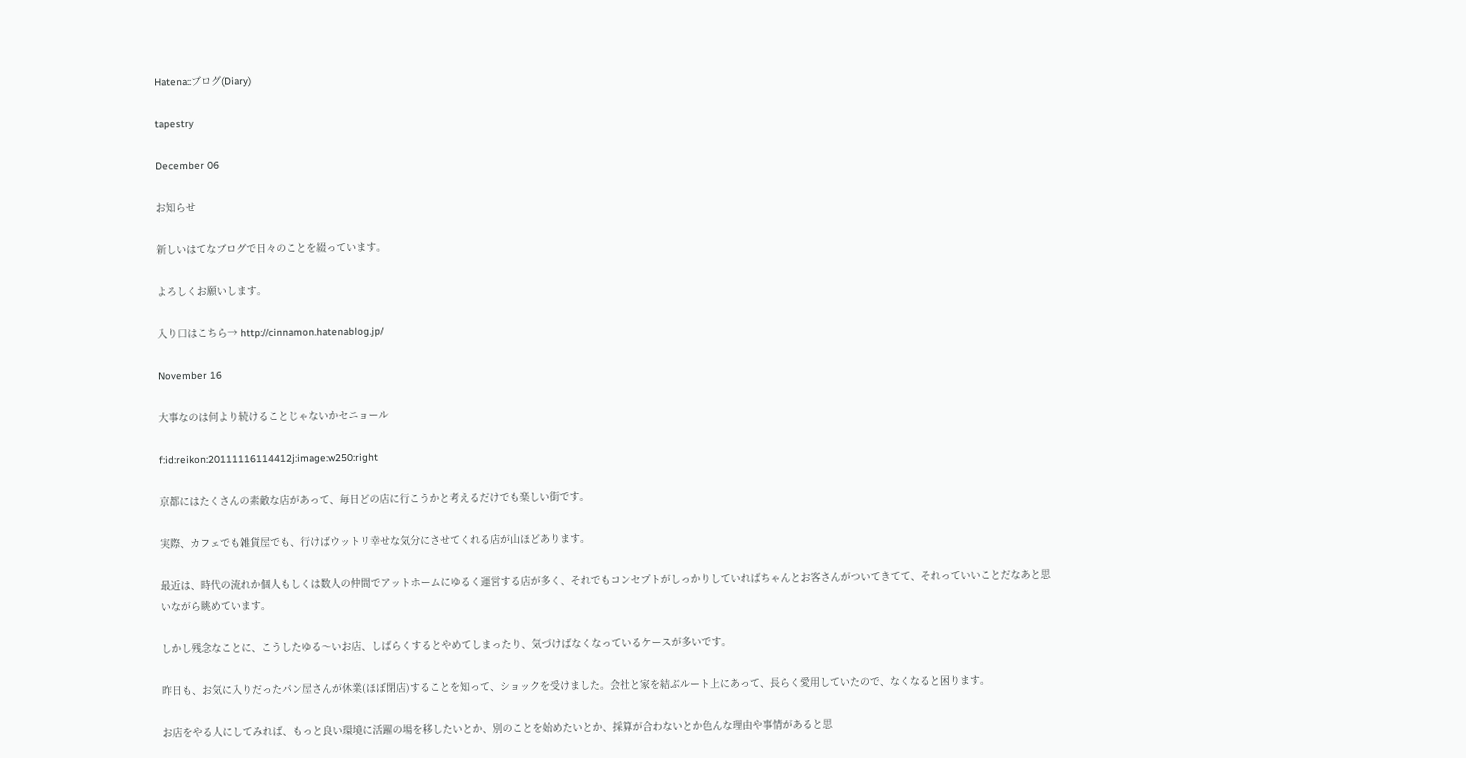Hatena::ブログ(Diary)

tapestry

December 06

お知らせ

新しいはてなブログで日々のことを綴っています。

よろしくお願いします。

入り口はこちら→ http://cinnamon.hatenablog.jp/

November 16

大事なのは何より続けることじゃないかセニョール

f:id:reikon:20111116114412j:image:w250:right

京都にはたくさんの素敵な店があって、毎日どの店に行こうかと考えるだけでも楽しい街です。

実際、カフェでも雑貨屋でも、行けばウットリ幸せな気分にさせてくれる店が山ほどあります。

最近は、時代の流れか個人もしくは数人の仲間でアットホームにゆるく運営する店が多く、それでもコンセプトがしっかりしていればちゃんとお客さんがついてきてて、それっていいことだなあと思いながら眺めています。

しかし残念なことに、こうしたゆる〜いお店、しばらくするとやめてしまったり、気づけばなくなっているケースが多いです。

昨日も、お気に入りだったパン屋さんが休業(ほぼ閉店)することを知って、ショックを受けました。会社と家を結ぶルート上にあって、長らく愛用していたので、なくなると困ります。

お店をやる人にしてみれば、もっと良い環境に活躍の場を移したいとか、別のことを始めたいとか、採算が合わないとか色んな理由や事情があると思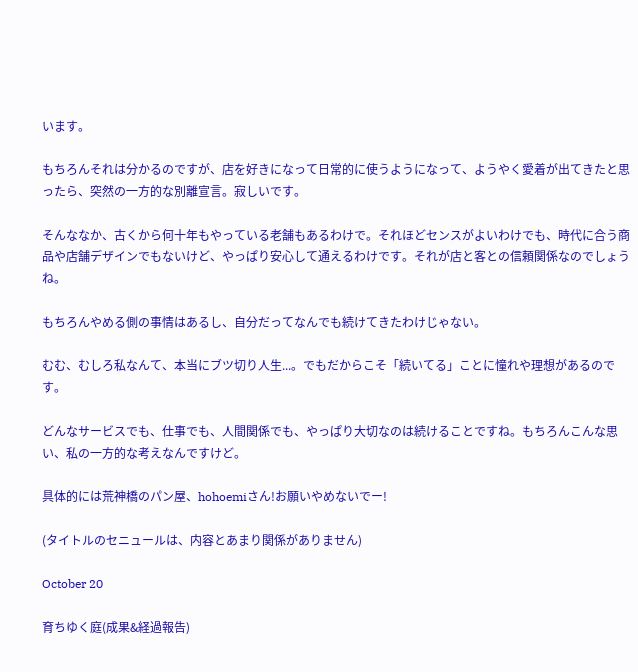います。

もちろんそれは分かるのですが、店を好きになって日常的に使うようになって、ようやく愛着が出てきたと思ったら、突然の一方的な別離宣言。寂しいです。

そんななか、古くから何十年もやっている老舗もあるわけで。それほどセンスがよいわけでも、時代に合う商品や店舗デザインでもないけど、やっぱり安心して通えるわけです。それが店と客との信頼関係なのでしょうね。

もちろんやめる側の事情はあるし、自分だってなんでも続けてきたわけじゃない。

むむ、むしろ私なんて、本当にブツ切り人生...。でもだからこそ「続いてる」ことに憧れや理想があるのです。

どんなサービスでも、仕事でも、人間関係でも、やっぱり大切なのは続けることですね。もちろんこんな思い、私の一方的な考えなんですけど。

具体的には荒神橋のパン屋、hohoemiさん!お願いやめないでー!

(タイトルのセニュールは、内容とあまり関係がありません)

October 20

育ちゆく庭(成果&経過報告)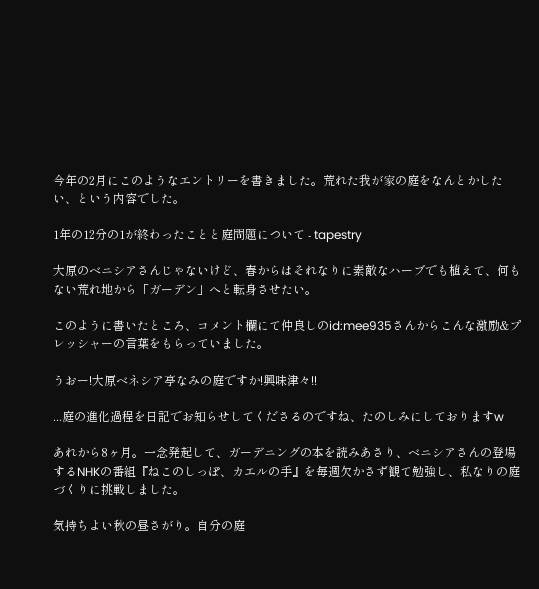今年の2月にこのようなエントリーを書きました。荒れた我が家の庭をなんとかしたい、という内容でした。

1年の12分の1が終わったことと庭問題について - tapestry

大原のベニシアさんじゃないけど、春からはそれなりに素敵なハーブでも植えて、何もない荒れ地から「ガーデン」へと転身させたい。

このように書いたところ、コメント欄にて仲良しのid:mee935さんからこんな激励&プレッシャーの言葉をもらっていました。

うおー!大原ベネシア亭なみの庭ですか!興味津々!!

...庭の進化過程を日記でお知らせしてくださるのですね、たのしみにしておりますw

あれから8ヶ月。一念発起して、ガーデニングの本を読みあさり、ベニシアさんの登場するNHKの番組『ねこのしっぽ、カエルの手』を毎週欠かさず観て勉強し、私なりの庭づくりに挑戦しました。

気持ちよい秋の昼さがり。自分の庭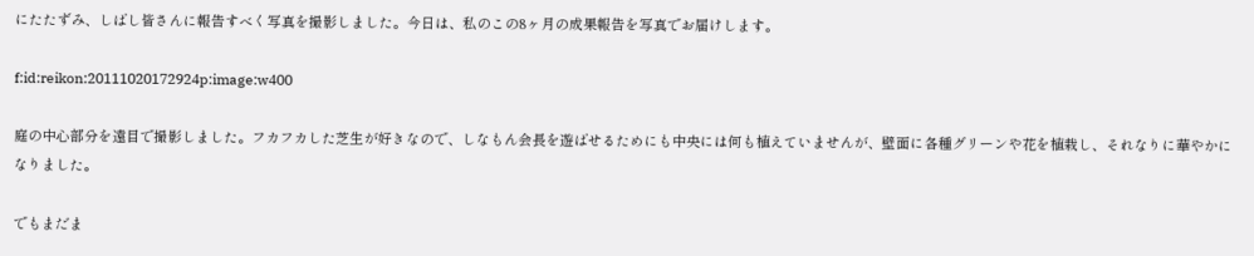にたたずみ、しばし皆さんに報告すべく写真を撮影しました。今日は、私のこの8ヶ月の成果報告を写真でお届けします。

f:id:reikon:20111020172924p:image:w400

庭の中心部分を遠目で撮影しました。フカフカした芝生が好きなので、しなもん会長を遊ばせるためにも中央には何も植えていませんが、壁面に各種グリーンや花を植栽し、それなりに華やかになりました。

でもまだま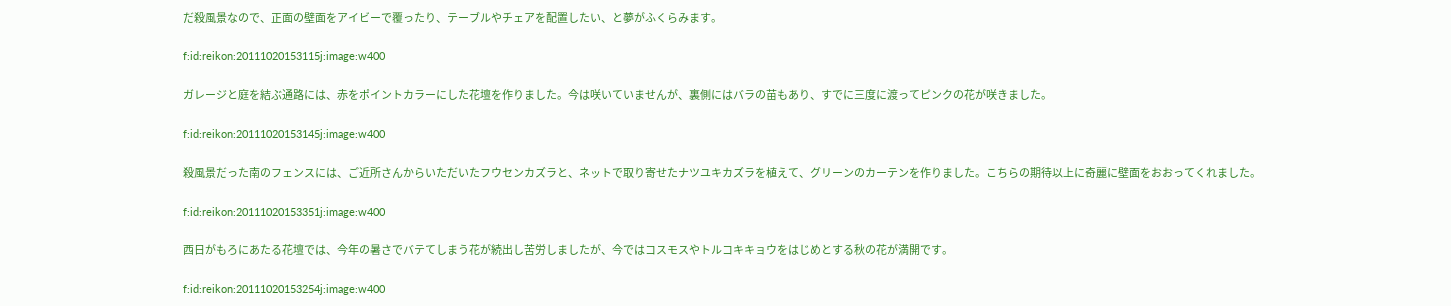だ殺風景なので、正面の壁面をアイビーで覆ったり、テーブルやチェアを配置したい、と夢がふくらみます。

f:id:reikon:20111020153115j:image:w400

ガレージと庭を結ぶ通路には、赤をポイントカラーにした花壇を作りました。今は咲いていませんが、裏側にはバラの苗もあり、すでに三度に渡ってピンクの花が咲きました。

f:id:reikon:20111020153145j:image:w400

殺風景だった南のフェンスには、ご近所さんからいただいたフウセンカズラと、ネットで取り寄せたナツユキカズラを植えて、グリーンのカーテンを作りました。こちらの期待以上に奇麗に壁面をおおってくれました。

f:id:reikon:20111020153351j:image:w400

西日がもろにあたる花壇では、今年の暑さでバテてしまう花が続出し苦労しましたが、今ではコスモスやトルコキキョウをはじめとする秋の花が満開です。

f:id:reikon:20111020153254j:image:w400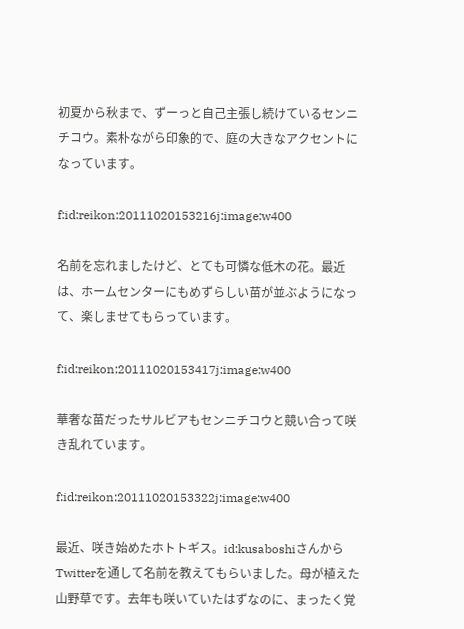初夏から秋まで、ずーっと自己主張し続けているセンニチコウ。素朴ながら印象的で、庭の大きなアクセントになっています。

f:id:reikon:20111020153216j:image:w400

名前を忘れましたけど、とても可憐な低木の花。最近は、ホームセンターにもめずらしい苗が並ぶようになって、楽しませてもらっています。

f:id:reikon:20111020153417j:image:w400

華奢な苗だったサルビアもセンニチコウと競い合って咲き乱れています。

f:id:reikon:20111020153322j:image:w400

最近、咲き始めたホトトギス。id:kusaboshiさんからTwitterを通して名前を教えてもらいました。母が植えた山野草です。去年も咲いていたはずなのに、まったく覚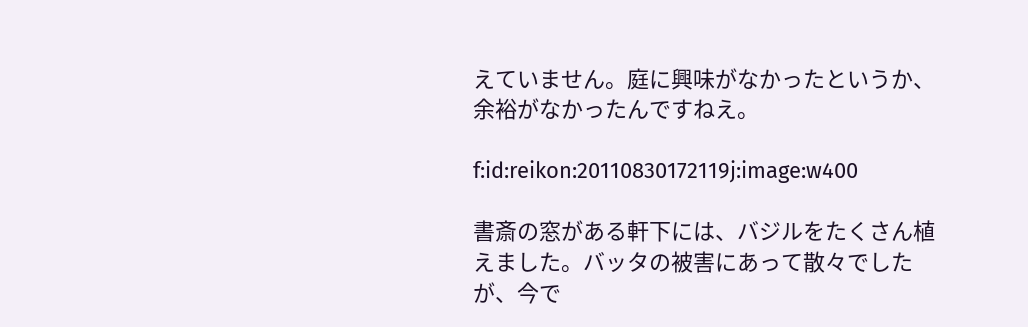えていません。庭に興味がなかったというか、余裕がなかったんですねえ。

f:id:reikon:20110830172119j:image:w400

書斎の窓がある軒下には、バジルをたくさん植えました。バッタの被害にあって散々でしたが、今で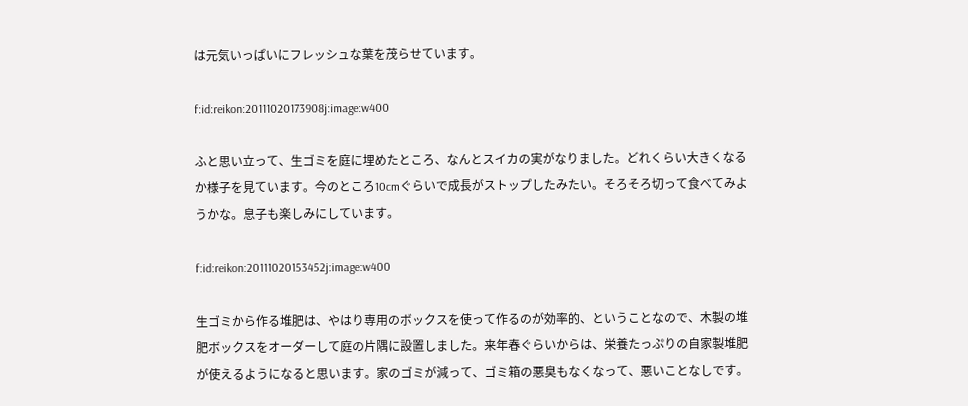は元気いっぱいにフレッシュな葉を茂らせています。

f:id:reikon:20111020173908j:image:w400

ふと思い立って、生ゴミを庭に埋めたところ、なんとスイカの実がなりました。どれくらい大きくなるか様子を見ています。今のところ10cmぐらいで成長がストップしたみたい。そろそろ切って食べてみようかな。息子も楽しみにしています。

f:id:reikon:20111020153452j:image:w400

生ゴミから作る堆肥は、やはり専用のボックスを使って作るのが効率的、ということなので、木製の堆肥ボックスをオーダーして庭の片隅に設置しました。来年春ぐらいからは、栄養たっぷりの自家製堆肥が使えるようになると思います。家のゴミが減って、ゴミ箱の悪臭もなくなって、悪いことなしです。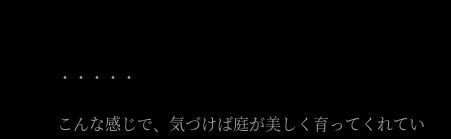・・・・・

こんな感じで、気づけば庭が美しく育ってくれてい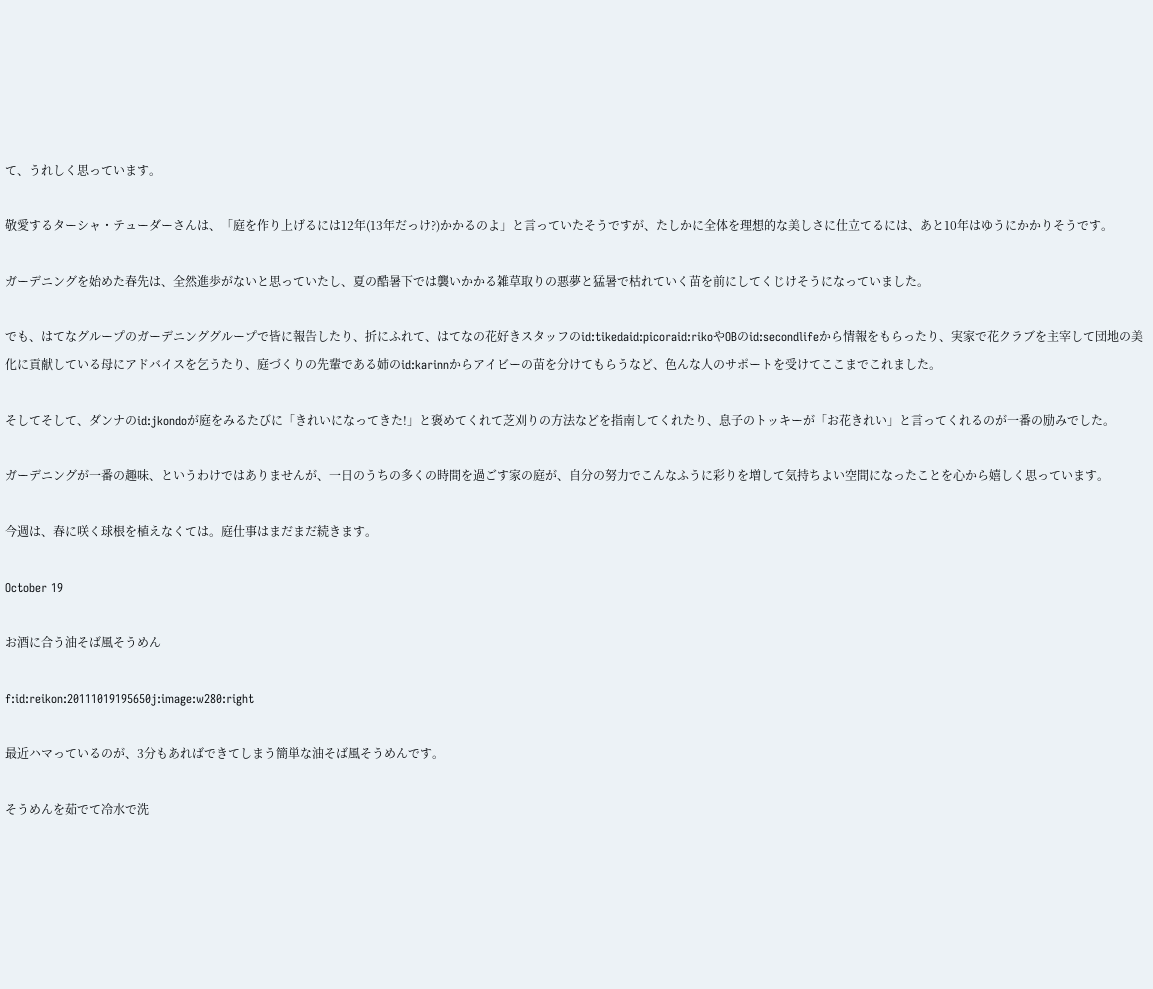て、うれしく思っています。

敬愛するターシャ・テューダーさんは、「庭を作り上げるには12年(13年だっけ?)かかるのよ」と言っていたそうですが、たしかに全体を理想的な美しさに仕立てるには、あと10年はゆうにかかりそうです。

ガーデニングを始めた春先は、全然進歩がないと思っていたし、夏の酷暑下では襲いかかる雑草取りの悪夢と猛暑で枯れていく苗を前にしてくじけそうになっていました。

でも、はてなグループのガーデニンググループで皆に報告したり、折にふれて、はてなの花好きスタッフのid:tikedaid:picoraid:rikoやOBのid:secondlifeから情報をもらったり、実家で花クラブを主宰して団地の美化に貢献している母にアドバイスを乞うたり、庭づくりの先輩である姉のid:karinnからアイビーの苗を分けてもらうなど、色んな人のサポートを受けてここまでこれました。

そしてそして、ダンナのid:jkondoが庭をみるたびに「きれいになってきた!」と褒めてくれて芝刈りの方法などを指南してくれたり、息子のトッキーが「お花きれい」と言ってくれるのが一番の励みでした。

ガーデニングが一番の趣味、というわけではありませんが、一日のうちの多くの時間を過ごす家の庭が、自分の努力でこんなふうに彩りを増して気持ちよい空間になったことを心から嬉しく思っています。

今週は、春に咲く球根を植えなくては。庭仕事はまだまだ続きます。

October 19

お酒に合う油そば風そうめん

f:id:reikon:20111019195650j:image:w280:right

最近ハマっているのが、3分もあればできてしまう簡単な油そば風そうめんです。

そうめんを茹でて冷水で洗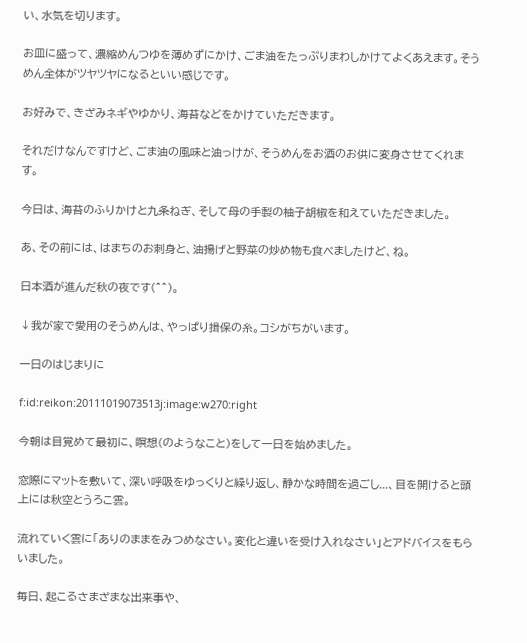い、水気を切ります。

お皿に盛って、濃縮めんつゆを薄めずにかけ、ごま油をたっぷりまわしかけてよくあえます。そうめん全体がツヤツヤになるといい感じです。

お好みで、きざみネギやゆかり、海苔などをかけていただきます。

それだけなんですけど、ごま油の風味と油っけが、そうめんをお酒のお供に変身させてくれます。

今日は、海苔のふりかけと九条ねぎ、そして母の手製の柚子胡椒を和えていただきました。

あ、その前には、はまちのお刺身と、油揚げと野菜の炒め物も食べましたけど、ね。

日本酒が進んだ秋の夜です(^^)。

↓我が家で愛用のそうめんは、やっぱり揖保の糸。コシがちがいます。

一日のはじまりに

f:id:reikon:20111019073513j:image:w270:right

今朝は目覚めて最初に、瞑想(のようなこと)をして一日を始めました。

窓際にマットを敷いて、深い呼吸をゆっくりと繰り返し、静かな時間を過ごし...、目を開けると頭上には秋空とうろこ雲。

流れていく雲に「ありのままをみつめなさい。変化と違いを受け入れなさい」とアドバイスをもらいました。

毎日、起こるさまざまな出来事や、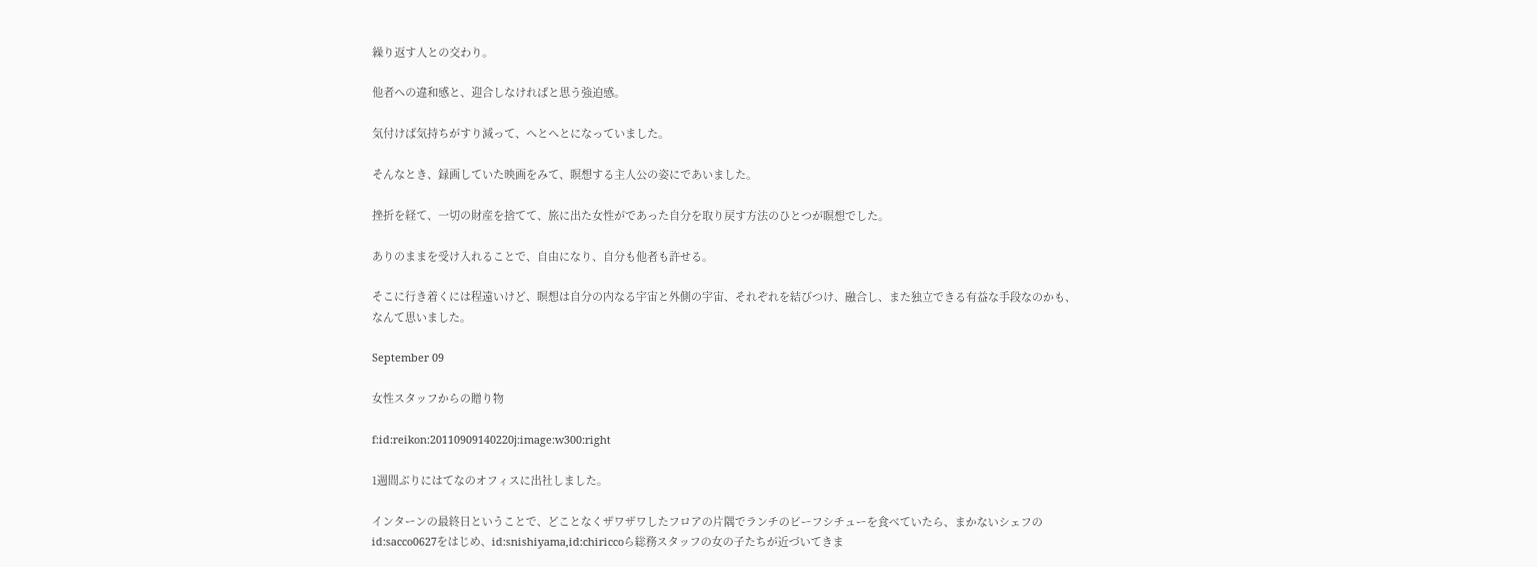繰り返す人との交わり。

他者への違和感と、迎合しなければと思う強迫感。

気付けば気持ちがすり減って、へとへとになっていました。

そんなとき、録画していた映画をみて、瞑想する主人公の姿にであいました。

挫折を経て、一切の財産を捨てて、旅に出た女性がであった自分を取り戻す方法のひとつが瞑想でした。

ありのままを受け入れることで、自由になり、自分も他者も許せる。

そこに行き着くには程遠いけど、瞑想は自分の内なる宇宙と外側の宇宙、それぞれを結びつけ、融合し、また独立できる有益な手段なのかも、なんて思いました。

September 09

女性スタッフからの贈り物

f:id:reikon:20110909140220j:image:w300:right

1週間ぶりにはてなのオフィスに出社しました。

インターンの最終日ということで、どことなくザワザワしたフロアの片隅でランチのビーフシチューを食べていたら、まかないシェフのid:sacco0627をはじめ、id:snishiyama,id:chiriccoら総務スタッフの女の子たちが近づいてきま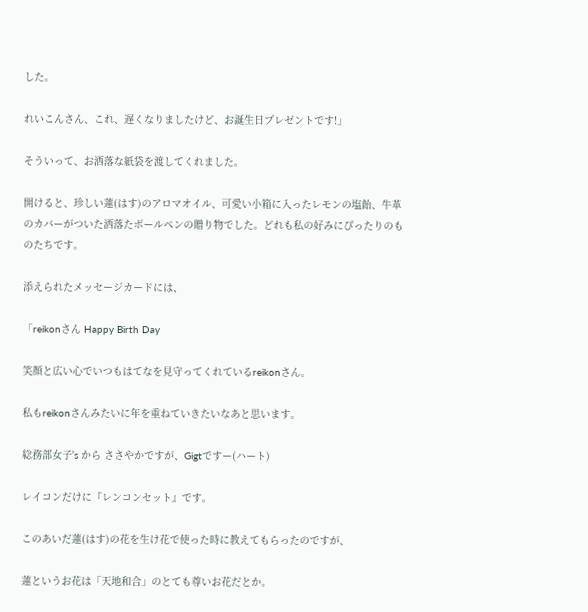した。

れいこんさん、これ、遅くなりましたけど、お誕生日プレゼントです!」

そういって、お洒落な紙袋を渡してくれました。

開けると、珍しい蓮(はす)のアロマオイル、可愛い小箱に入ったレモンの塩飴、牛革のカバーがついた洒落たボールペンの贈り物でした。どれも私の好みにぴったりのものたちです。

添えられたメッセージカードには、

「reikonさん Happy Birth Day

笑顔と広い心でいつもはてなを見守ってくれているreikonさん。

私もreikonさんみたいに年を重ねていきたいなあと思います。

総務部女子's から ささやかですが、Gigtですー(ハート)

レイコンだけに『レンコンセット』です。

このあいだ蓮(はす)の花を生け花で使った時に教えてもらったのですが、

蓮というお花は「天地和合」のとても尊いお花だとか。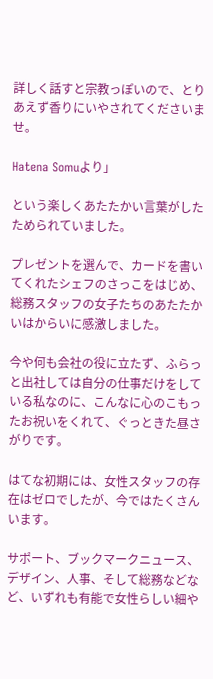詳しく話すと宗教っぽいので、とりあえず香りにいやされてくださいませ。

Hatena Somuより」

という楽しくあたたかい言葉がしたためられていました。

プレゼントを選んで、カードを書いてくれたシェフのさっこをはじめ、総務スタッフの女子たちのあたたかいはからいに感激しました。

今や何も会社の役に立たず、ふらっと出社しては自分の仕事だけをしている私なのに、こんなに心のこもったお祝いをくれて、ぐっときた昼さがりです。

はてな初期には、女性スタッフの存在はゼロでしたが、今ではたくさんいます。

サポート、ブックマークニュース、デザイン、人事、そして総務などなど、いずれも有能で女性らしい細や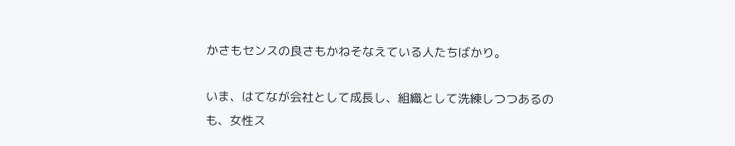かさもセンスの良さもかねそなえている人たちばかり。

いま、はてなが会社として成長し、組織として洗練しつつあるのも、女性ス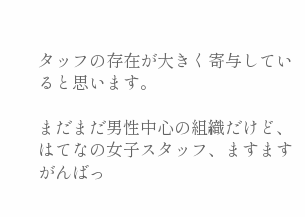タッフの存在が大きく寄与していると思います。

まだまだ男性中心の組織だけど、はてなの女子スタッフ、ますますがんばっ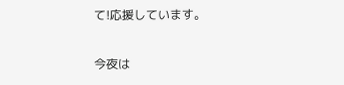て!応援しています。

今夜は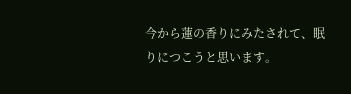今から蓮の香りにみたされて、眠りにつこうと思います。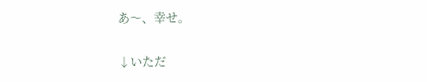あ〜、幸せ。

↓いただ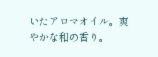いたアロマオイル。爽やかな和の香り。